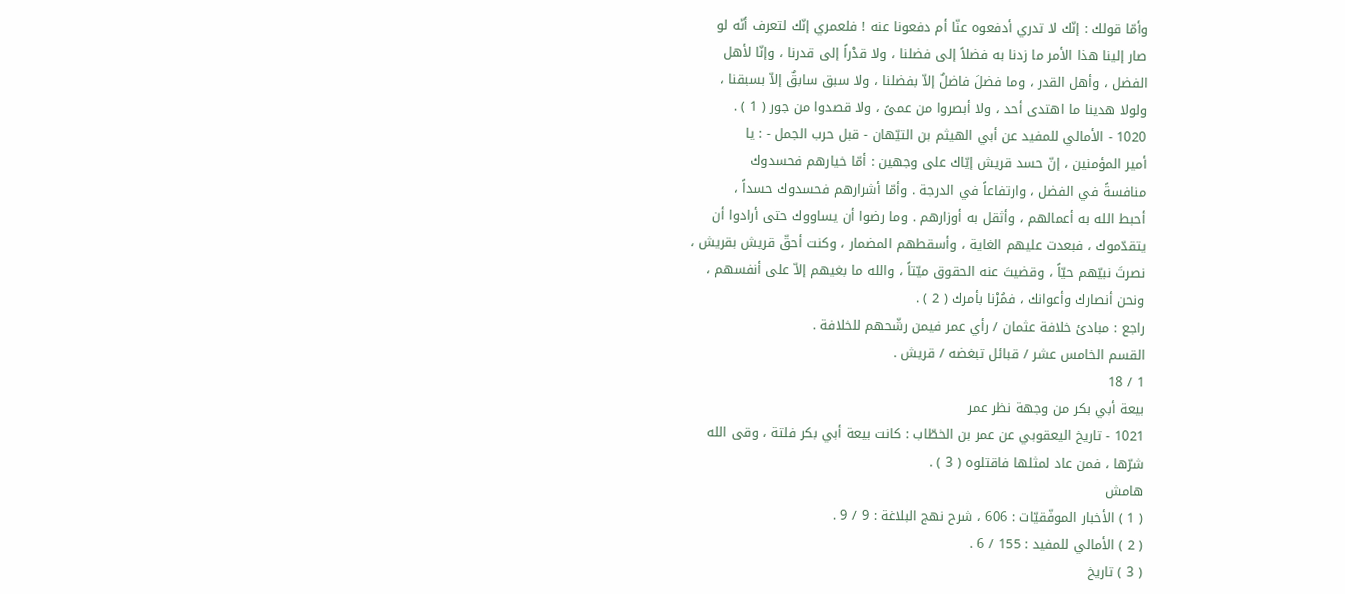وأمّا قولك : إنّك لا تدري أدفعوه عنّا أم دفعونا عنه ! فلعمري إنّك لتعرف أنّه لو
صار إلينا هذا الأمر ما زدنا به فضلاً إلى فضلنا ، ولا قدْراً إلى قدرنا ، وإنّا لأهل
الفضل ، وأهل القدر ، وما فضلَ فاضلٌ إلاّ بفضلنا ، ولا سبق سابقٌ إلاّ بسبقنا ،
ولولا هدينا ما اهتدى أحد ، ولا أبصروا من عمىً ، ولا قصدوا من جور ( 1 ) .
1020 - الأمالي للمفيد عن أبي الهيثم بن التيّهان - قبل حرب الجمل - : يا
أمير المؤمنين ، إنّ حسد قريش إيّاك على وجهين : أمّا خيارهم فحسدوك
منافسةً في الفضل ، وارتفاعاً في الدرجة . وأمّا أشرارهم فحسدوك حسداً ،
أحبط الله به أعمالهم ، وأثقل به أوزارهم . وما رضوا أن يساووك حتى أرادوا أن
يتقدّموك ، فبعدت عليهم الغاية ، وأسقطهم المضمار ، وكنت أحقّ قريش بقريش ،
نصرتَ نبيّهم حيّاً ، وقضيتَ عنه الحقوق ميّتاً ، والله ما بغيهم إلاّ على أنفسهم ،
ونحن أنصارك وأعوانك ، فمُرْنا بأمرك ( 2 ) .
راجع : مبادئ خلافة عثمان / رأي عمر فيمن رشّحهم للخلافة .
القسم الخامس عشر / قبائل تبغضه / قريش .
1 / 18
بيعة أبي بكر من وجهة نظر عمر
1021 - تاريخ اليعقوبي عن عمر بن الخطّاب : كانت بيعة أبي بكر فلتة ، وقى الله
شرّها ، فمن عاد لمثلها فاقتلوه ( 3 ) .
هامش
( 1 ) الأخبار الموفّقيّات : 606 ، شرح نهج البلاغة : 9 / 9 .
( 2 ) الأمالي للمفيد : 155 / 6 .
( 3 ) تاريخ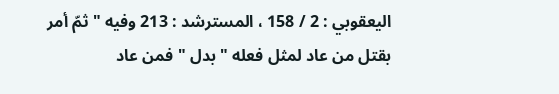اليعقوبي : 2 / 158 ، المسترشد : 213 وفيه " ثمّ أمر بقتل من عاد لمثل فعله " بدل " فمن عاد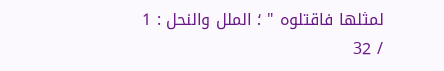لمثلها فاقتلوه " ؛ الملل والنحل : 1 / 32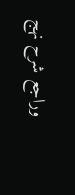وراجع شرح نهج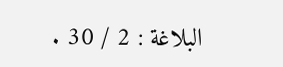البلاغة : 2 / 30 .